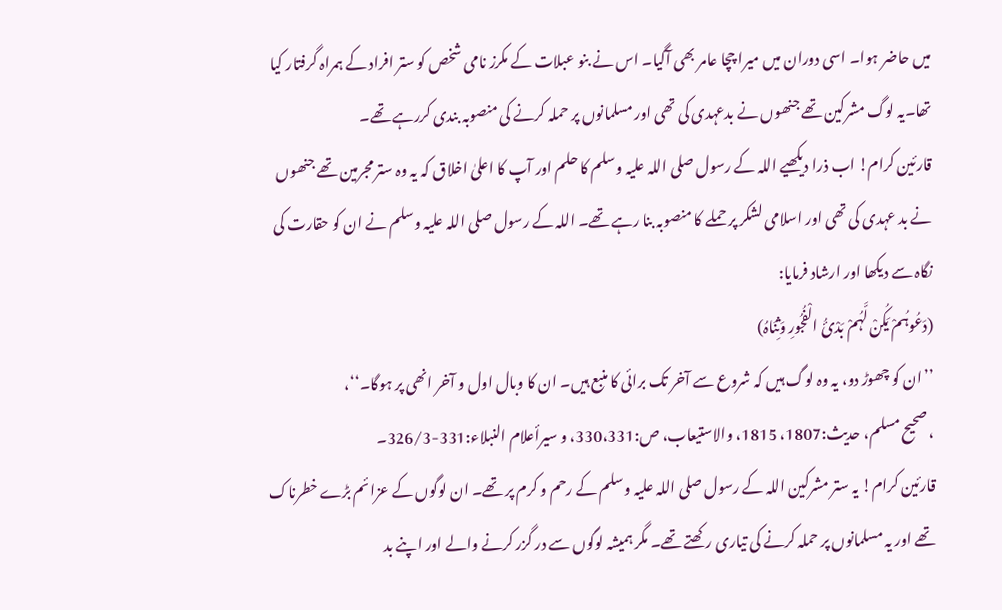میں حاضر ہوا۔ اسی دوران میں میرا چچا عامر بھی آگیا۔ اس نے بنو عبلات کے مکرز نامی شخص کو ستر افراد کے ہمراہ گرفتار کیا تھا۔یہ لوگ مشرکین تھے جنھوں نے بدعہدی کی تھی اور مسلمانوں پر حملہ کرنے کی منصوبہ بندی کررہے تھے۔
قارئین کرام! اب ذرا دیکھیے اللہ کے رسول صلی اللہ علیہ وسلم کا حلم اور آپ کا اعلیٰ اخلاق کہ یہ وہ ستر مجرمین تھے جنھوں نے بد عہدی کی تھی اور اسلامی لشکر پر حملے کا منصوبہ بنا رہے تھے۔ اللہ کے رسول صلی اللہ علیہ وسلم نے ان کو حقارت کی نگاہ سے دیکھا اور ارشاد فرمایا:
(دَعُوہُمْ یَکُنْ لَّہُمْ بَدْئُ الْفُجُورِ وَثِنَاہُ)
’’ان کو چھوڑ دو، یہ وہ لوگ ہیں کہ شروع سے آخر تک برائی کا منبع ہیں۔ ان کا وبال اول و آخر انھی پر ہوگا۔‘‘،
، صحیح مسلم، حدیث:1807، 1815، والاستیعاب، ص:330،331، و سیرأعلام النبلاء:331-326/3۔
قارئین کرام! یہ ستر مشرکین اللہ کے رسول صلی اللہ علیہ وسلم کے رحم و کرم پر تھے۔ ان لوگوں کے عزائم بڑے خطرناک تھے اور یہ مسلمانوں پر حملہ کرنے کی تیاری رکھتے تھے۔ مگر ہمیشہ لوگوں سے در گزر کرنے والے اور اپنے بد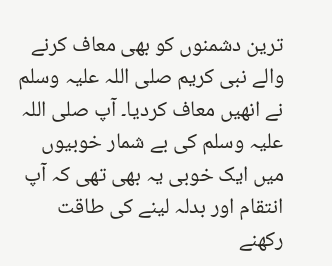ترین دشمنوں کو بھی معاف کرنے والے نبی کریم صلی اللہ علیہ وسلم نے انھیں معاف کردیا۔ آپ صلی اللہ علیہ وسلم کی بے شمار خوبیوں میں ایک خوبی یہ بھی تھی کہ آپ انتقام اور بدلہ لینے کی طاقت رکھنے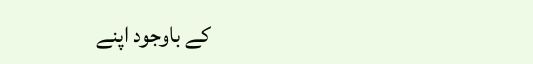کے باوجود اپنے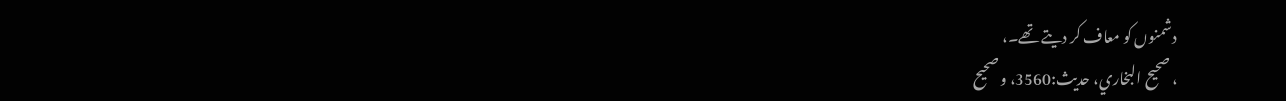دشمنوں کو معاف کر دیتے تھے۔،
، صحیح البخاري، حدیث:3560، و صحیح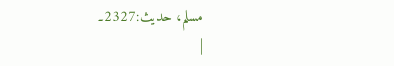مسلم، حدیث:2327۔
|